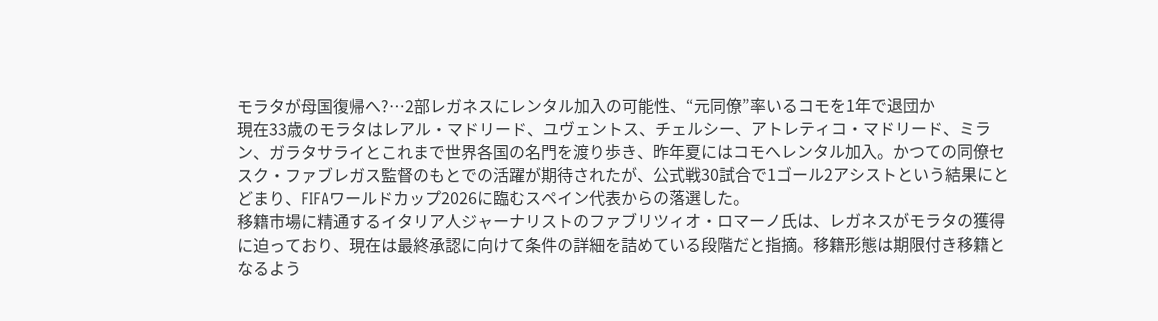モラタが母国復帰へ?…2部レガネスにレンタル加入の可能性、“元同僚”率いるコモを1年で退団か
現在33歳のモラタはレアル・マドリード、ユヴェントス、チェルシー、アトレティコ・マドリード、ミラン、ガラタサライとこれまで世界各国の名門を渡り歩き、昨年夏にはコモへレンタル加入。かつての同僚セスク・ファブレガス監督のもとでの活躍が期待されたが、公式戦30試合で1ゴール2アシストという結果にとどまり、FIFAワールドカップ2026に臨むスペイン代表からの落選した。
移籍市場に精通するイタリア人ジャーナリストのファブリツィオ・ロマーノ氏は、レガネスがモラタの獲得に迫っており、現在は最終承認に向けて条件の詳細を詰めている段階だと指摘。移籍形態は期限付き移籍となるよう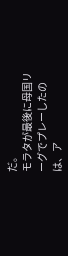だ。
モラタが最後に母国リーグでプレーしたのは、ア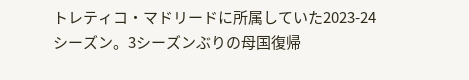トレティコ・マドリードに所属していた2023-24シーズン。3シーズンぶりの母国復帰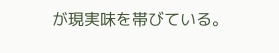が現実味を帯びている。